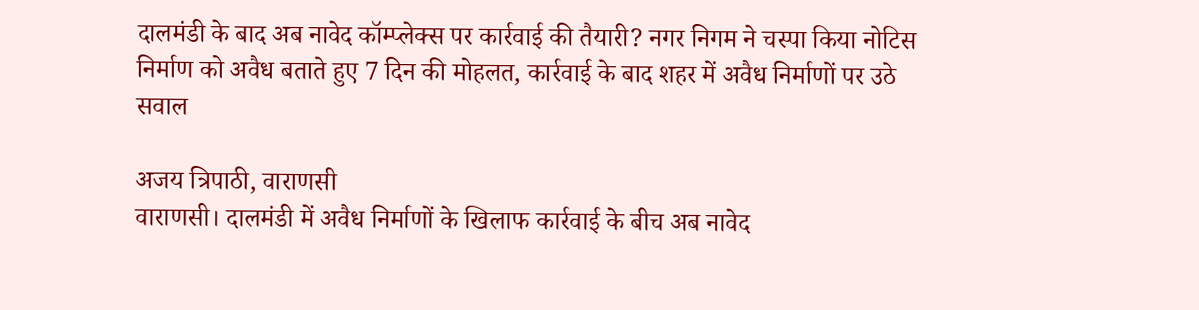दालमंडी के बाद अब नावेद कॉम्प्लेक्स पर कार्रवाई की तैयारी? नगर निगम ने चस्पा किया नोटिस
निर्माण को अवैध बताते हुए 7 दिन की मोहलत, कार्रवाई के बाद शहर में अवैध निर्माणों पर उठे सवाल

अजय त्रिपाठी, वाराणसी
वाराणसी। दालमंडी में अवैध निर्माणों के खिलाफ कार्रवाई के बीच अब नावेद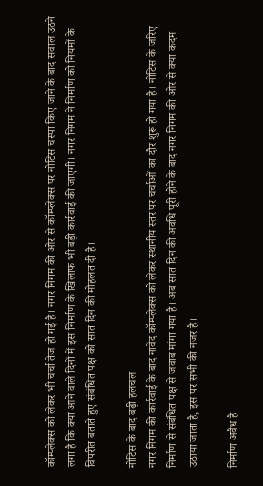कॉम्प्लेक्स को लेकर भी चर्चा तेज हो गई है। नगर निगम की ओर से कॉम्प्लेक्स पर नोटिस चस्पा किए जाने के बाद सवाल उठने लगा है कि क्या आने वाले दिनों में इस निर्माण के खिलाफ भी बड़ी कार्रवाई की जाएगी। नगर निगम ने निर्माण को नियमों के विपरीत बताते हुए संबंधित पक्ष को सात दिन की मोहलत दी है।

नोटिस के बाद बढ़ी हलचल
नगर निगम की कार्रवाई के बाद नावेद कॉम्प्लेक्स को लेकर स्थानीय स्तर पर चर्चाओं का दौर शुरू हो गया है। नोटिस के जरिए निर्माण से संबंधित पक्ष से जवाब मांगा गया है। अब सात दिन की अवधि पूरी होने के बाद नगर निगम की ओर से क्या कदम उठाया जाता है, इस पर सभी की नजर है।

निर्माण अवैध है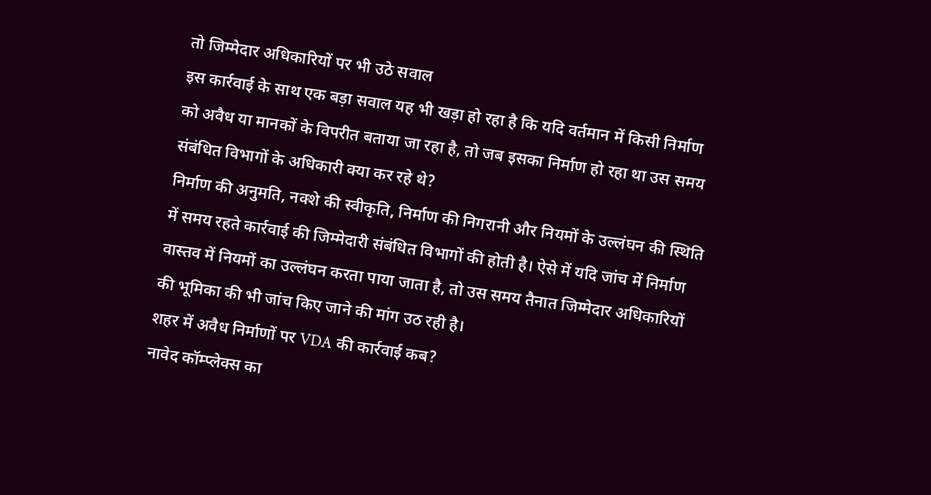तो जिम्मेदार अधिकारियों पर भी उठे सवाल
इस कार्रवाई के साथ एक बड़ा सवाल यह भी खड़ा हो रहा है कि यदि वर्तमान में किसी निर्माण को अवैध या मानकों के विपरीत बताया जा रहा है, तो जब इसका निर्माण हो रहा था उस समय संबंधित विभागों के अधिकारी क्या कर रहे थे?
निर्माण की अनुमति, नक्शे की स्वीकृति, निर्माण की निगरानी और नियमों के उल्लंघन की स्थिति में समय रहते कार्रवाई की जिम्मेदारी संबंधित विभागों की होती है। ऐसे में यदि जांच में निर्माण वास्तव में नियमों का उल्लंघन करता पाया जाता है, तो उस समय तैनात जिम्मेदार अधिकारियों की भूमिका की भी जांच किए जाने की मांग उठ रही है।
शहर में अवैध निर्माणों पर VDA की कार्रवाई कब?
नावेद कॉम्प्लेक्स का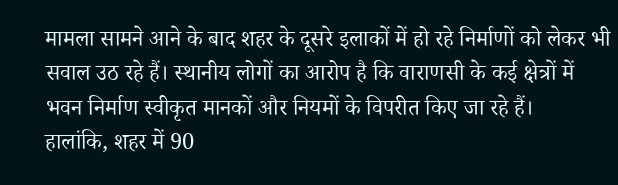मामला सामने आने के बाद शहर के दूसरे इलाकों में हो रहे निर्माणों को लेकर भी सवाल उठ रहे हैं। स्थानीय लोगों का आरोप है कि वाराणसी के कई क्षेत्रों में भवन निर्माण स्वीकृत मानकों और नियमों के विपरीत किए जा रहे हैं।
हालांकि, शहर में 90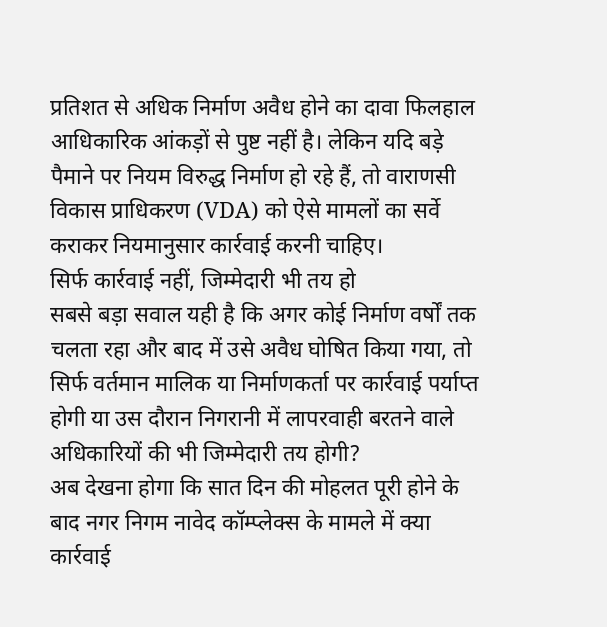प्रतिशत से अधिक निर्माण अवैध होने का दावा फिलहाल आधिकारिक आंकड़ों से पुष्ट नहीं है। लेकिन यदि बड़े पैमाने पर नियम विरुद्ध निर्माण हो रहे हैं, तो वाराणसी विकास प्राधिकरण (VDA) को ऐसे मामलों का सर्वे कराकर नियमानुसार कार्रवाई करनी चाहिए।
सिर्फ कार्रवाई नहीं, जिम्मेदारी भी तय हो
सबसे बड़ा सवाल यही है कि अगर कोई निर्माण वर्षों तक चलता रहा और बाद में उसे अवैध घोषित किया गया, तो सिर्फ वर्तमान मालिक या निर्माणकर्ता पर कार्रवाई पर्याप्त होगी या उस दौरान निगरानी में लापरवाही बरतने वाले अधिकारियों की भी जिम्मेदारी तय होगी?
अब देखना होगा कि सात दिन की मोहलत पूरी होने के बाद नगर निगम नावेद कॉम्प्लेक्स के मामले में क्या कार्रवाई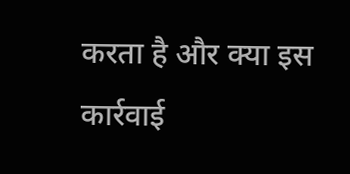करता है और क्या इस कार्रवाई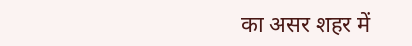का असर शहर में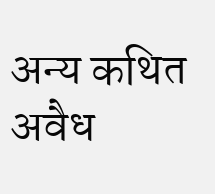अन्य कथित अवैध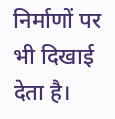निर्माणों पर भी दिखाई देता है।